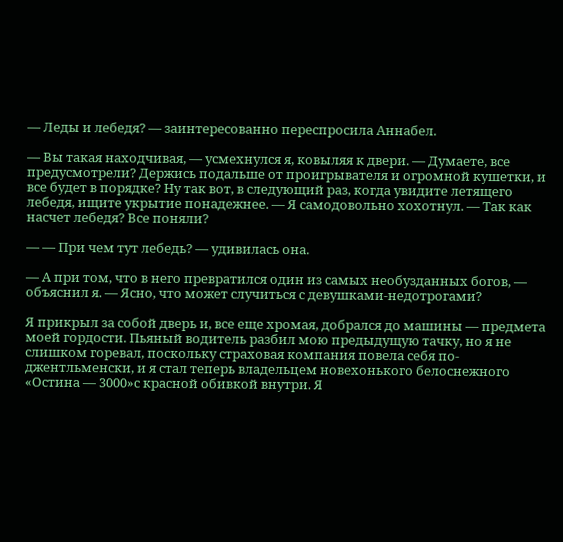— Леды и лебедя? — заинтересованно переспросила Аннабел.

— Вы такая находчивая, — усмехнулся я, ковыляя к двери. — Думаете, все предусмотрели? Держись подальше от проигрывателя и огромной кушетки, и все будет в порядке? Ну так вот, в следующий раз, когда увидите летящего лебедя, ищите укрытие понадежнее. — Я самодовольно хохотнул. — Так как насчет лебедя? Все поняли?

— — При чем тут лебедь? — удивилась она.

— А при том, что в него превратился один из самых необузданных богов, — объяснил я. — Ясно, что может случиться с девушками-недотрогами?

Я прикрыл за собой дверь и, все еще хромая, добрался до машины — предмета моей гордости. Пьяный водитель разбил мою предыдущую тачку, но я не слишком горевал, поскольку страховая компания повела себя по-джентльменски, и я стал теперь владельцем новехонького белоснежного «Остина — 3000»с красной обивкой внутри. Я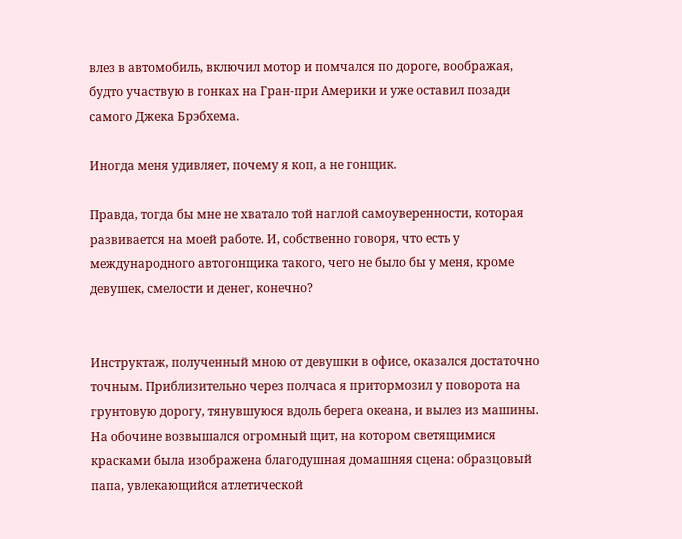влез в автомобиль, включил мотор и помчался по дороге, воображая, будто участвую в гонках на Гран-при Америки и уже оставил позади самого Джека Брэбхема.

Иногда меня удивляет, почему я коп, а не гонщик.

Правда, тогда бы мне не хватало той наглой самоуверенности, которая развивается на моей работе. И, собственно говоря, что есть у международного автогонщика такого, чего не было бы у меня, кроме девушек, смелости и денег, конечно?


Инструктаж, полученный мною от девушки в офисе, оказался достаточно точным. Приблизительно через полчаса я притормозил у поворота на грунтовую дорогу, тянувшуюся вдоль берега океана, и вылез из машины. На обочине возвышался огромный щит, на котором светящимися красками была изображена благодушная домашняя сцена: образцовый папа, увлекающийся атлетической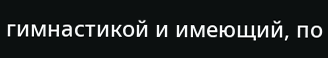гимнастикой и имеющий, по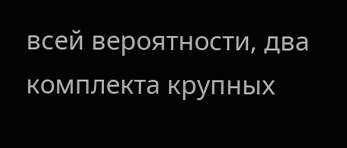всей вероятности, два комплекта крупных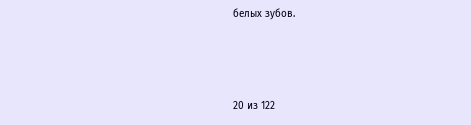белых зубов.



20 из 122